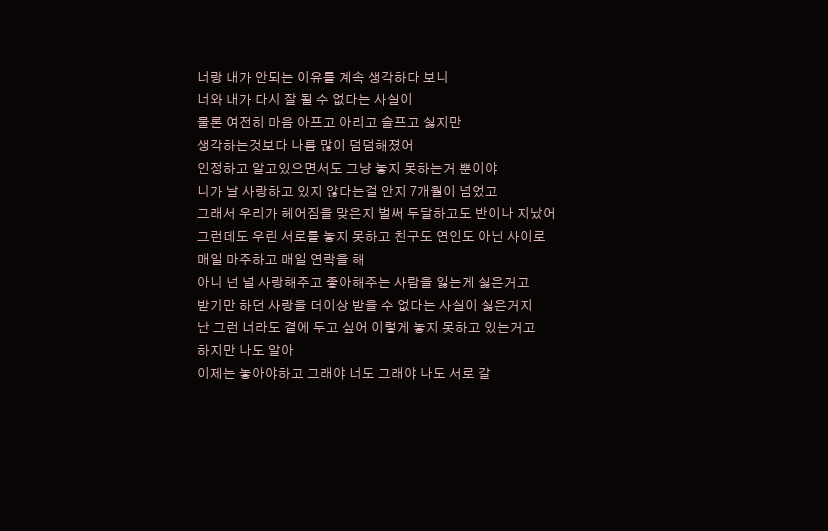너랑 내가 안되는 이유를 계속 생각하다 보니
너와 내가 다시 잘 될 수 없다는 사실이
물론 여전히 마음 아프고 아리고 슬프고 싫지만
생각하는것보다 나름 많이 덤덤해졌어
인정하고 알고있으면서도 그냥 놓지 못하는거 뿐이야
니가 날 사랑하고 있지 않다는걸 안지 7개월이 넘었고
그래서 우리가 헤어짐을 맞은지 벌써 두달하고도 반이나 지났어
그런데도 우린 서로를 놓지 못하고 친구도 연인도 아닌 사이로
매일 마주하고 매일 연락을 해
아니 넌 널 사랑해주고 좋아해주는 사람을 잃는게 싫은거고
받기만 하던 사랑을 더이상 받을 수 없다는 사실이 싫은거지
난 그런 너라도 곁에 두고 싶어 이렇게 놓지 못하고 있는거고
하지만 나도 알아
이제는 놓아야하고 그래야 너도 그래야 나도 서로 갈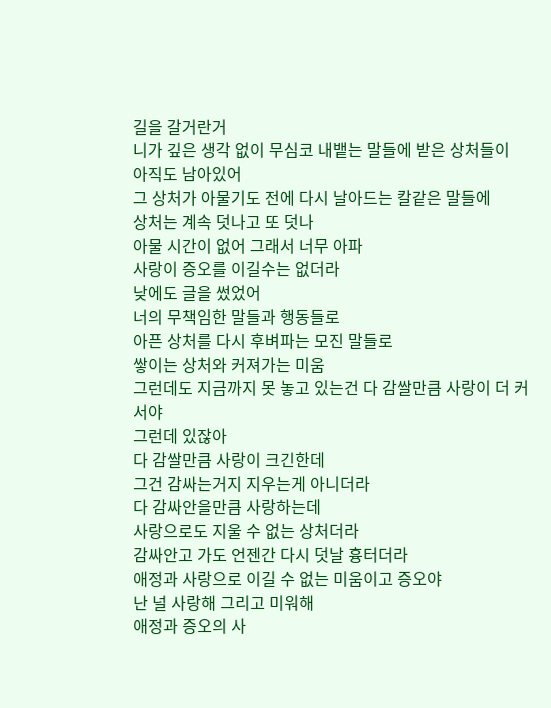길을 갈거란거
니가 깊은 생각 없이 무심코 내뱉는 말들에 받은 상처들이
아직도 남아있어
그 상처가 아물기도 전에 다시 날아드는 칼같은 말들에
상처는 계속 덧나고 또 덧나
아물 시간이 없어 그래서 너무 아파
사랑이 증오를 이길수는 없더라
낮에도 글을 썼었어
너의 무책임한 말들과 행동들로
아픈 상처를 다시 후벼파는 모진 말들로
쌓이는 상처와 커져가는 미움
그런데도 지금까지 못 놓고 있는건 다 감쌀만큼 사랑이 더 커서야
그런데 있잖아
다 감쌀만큼 사랑이 크긴한데
그건 감싸는거지 지우는게 아니더라
다 감싸안을만큼 사랑하는데
사랑으로도 지울 수 없는 상처더라
감싸안고 가도 언젠간 다시 덧날 흉터더라
애정과 사랑으로 이길 수 없는 미움이고 증오야
난 널 사랑해 그리고 미워해
애정과 증오의 사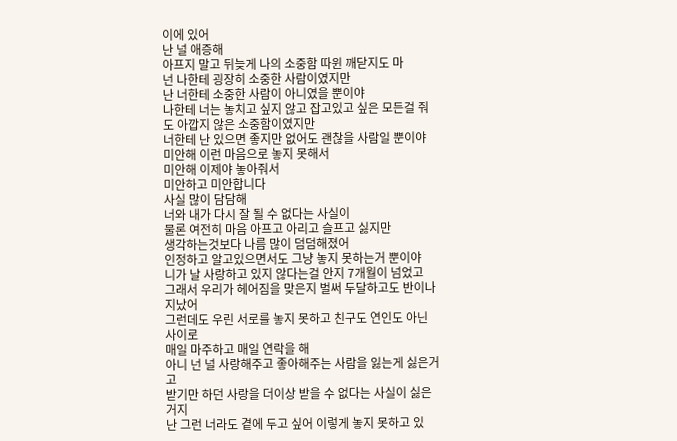이에 있어
난 널 애증해
아프지 말고 뒤늦게 나의 소중함 따윈 깨닫지도 마
넌 나한테 굉장히 소중한 사람이였지만
난 너한테 소중한 사람이 아니였을 뿐이야
나한테 너는 놓치고 싶지 않고 잡고있고 싶은 모든걸 줘도 아깝지 않은 소중함이였지만
너한테 난 있으면 좋지만 없어도 괜찮을 사람일 뿐이야
미안해 이런 마음으로 놓지 못해서
미안해 이제야 놓아줘서
미안하고 미안합니다
사실 많이 담담해
너와 내가 다시 잘 될 수 없다는 사실이
물론 여전히 마음 아프고 아리고 슬프고 싫지만
생각하는것보다 나름 많이 덤덤해졌어
인정하고 알고있으면서도 그냥 놓지 못하는거 뿐이야
니가 날 사랑하고 있지 않다는걸 안지 7개월이 넘었고
그래서 우리가 헤어짐을 맞은지 벌써 두달하고도 반이나 지났어
그런데도 우린 서로를 놓지 못하고 친구도 연인도 아닌 사이로
매일 마주하고 매일 연락을 해
아니 넌 널 사랑해주고 좋아해주는 사람을 잃는게 싫은거고
받기만 하던 사랑을 더이상 받을 수 없다는 사실이 싫은거지
난 그런 너라도 곁에 두고 싶어 이렇게 놓지 못하고 있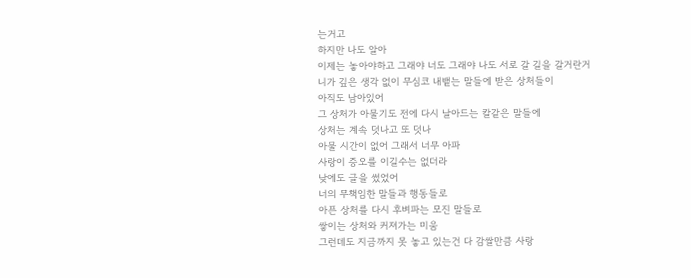는거고
하지만 나도 알아
이제는 놓아야하고 그래야 너도 그래야 나도 서로 갈 길을 갈거란거
니가 깊은 생각 없이 무심코 내뱉는 말들에 받은 상처들이
아직도 남아있어
그 상처가 아물기도 전에 다시 날아드는 칼같은 말들에
상처는 계속 덧나고 또 덧나
아물 시간이 없어 그래서 너무 아파
사랑이 증오를 이길수는 없더라
낮에도 글을 썼었어
너의 무책임한 말들과 행동들로
아픈 상처를 다시 후벼파는 모진 말들로
쌓이는 상처와 커져가는 미움
그런데도 지금까지 못 놓고 있는건 다 감쌀만큼 사랑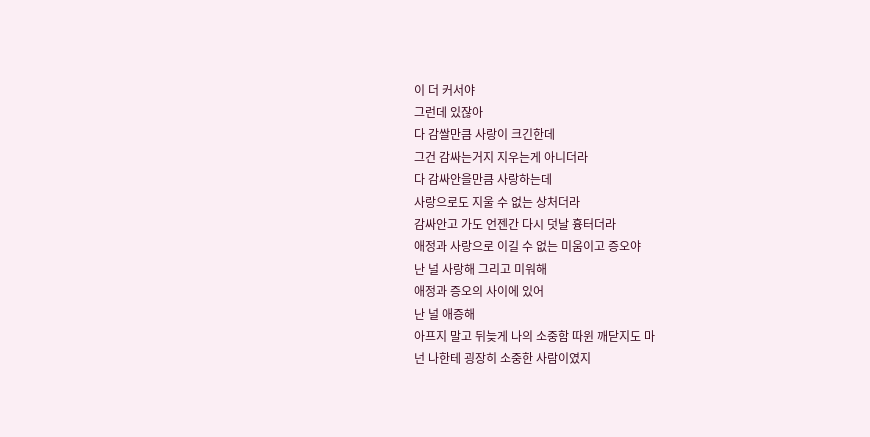이 더 커서야
그런데 있잖아
다 감쌀만큼 사랑이 크긴한데
그건 감싸는거지 지우는게 아니더라
다 감싸안을만큼 사랑하는데
사랑으로도 지울 수 없는 상처더라
감싸안고 가도 언젠간 다시 덧날 흉터더라
애정과 사랑으로 이길 수 없는 미움이고 증오야
난 널 사랑해 그리고 미워해
애정과 증오의 사이에 있어
난 널 애증해
아프지 말고 뒤늦게 나의 소중함 따윈 깨닫지도 마
넌 나한테 굉장히 소중한 사람이였지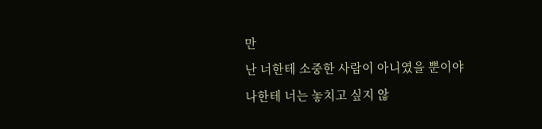만
난 너한테 소중한 사람이 아니였을 뿐이야
나한테 너는 놓치고 싶지 않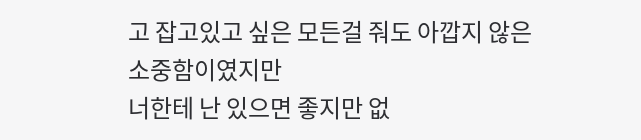고 잡고있고 싶은 모든걸 줘도 아깝지 않은 소중함이였지만
너한테 난 있으면 좋지만 없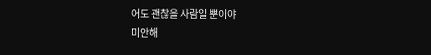어도 괜찮을 사람일 뿐이야
미안해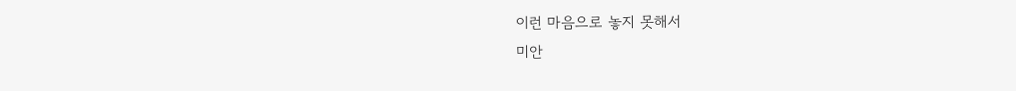이런 마음으로 놓지 못해서
미안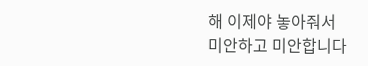해 이제야 놓아줘서
미안하고 미안합니다